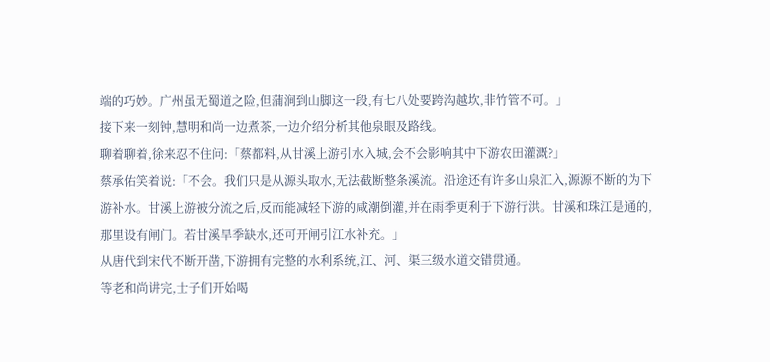端的巧妙。广州虽无蜀道之险,但蒲涧到山脚这一段,有七八处要跨沟越坎,非竹管不可。」
接下来一刻钟,慧明和尚一边煮茶,一边介绍分析其他泉眼及路线。
聊着聊着,徐来忍不住问:「蔡都料,从甘溪上游引水入城,会不会影响其中下游农田灌溉?」
蔡承佑笑着说:「不会。我们只是从源头取水,无法截断整条溪流。沿途还有许多山泉汇入,源源不断的为下游补水。甘溪上游被分流之后,反而能减轻下游的咸潮倒灌,并在雨季更利于下游行洪。甘溪和珠江是通的,那里设有闸门。若甘溪旱季缺水,还可开闸引江水补充。」
从唐代到宋代不断开凿,下游拥有完整的水利系统,江、河、渠三级水道交错贯通。
等老和尚讲完,士子们开始喝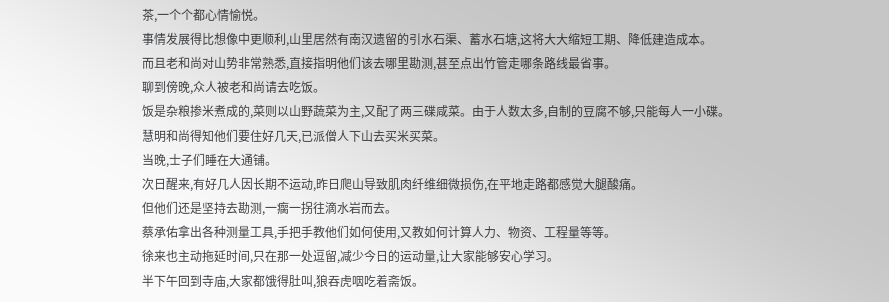茶,一个个都心情愉悦。
事情发展得比想像中更顺利,山里居然有南汉遗留的引水石渠、蓄水石塘,这将大大缩短工期、降低建造成本。
而且老和尚对山势非常熟悉,直接指明他们该去哪里勘测,甚至点出竹管走哪条路线最省事。
聊到傍晚,众人被老和尚请去吃饭。
饭是杂粮掺米煮成的,菜则以山野蔬菜为主,又配了两三碟咸菜。由于人数太多,自制的豆腐不够,只能每人一小碟。
慧明和尚得知他们要住好几天,已派僧人下山去买米买菜。
当晚,士子们睡在大通铺。
次日醒来,有好几人因长期不运动,昨日爬山导致肌肉纤维细微损伤,在平地走路都感觉大腿酸痛。
但他们还是坚持去勘测,一瘸一拐往滴水岩而去。
蔡承佑拿出各种测量工具,手把手教他们如何使用,又教如何计算人力、物资、工程量等等。
徐来也主动拖延时间,只在那一处逗留,减少今日的运动量,让大家能够安心学习。
半下午回到寺庙,大家都饿得肚叫,狼吞虎咽吃着斋饭。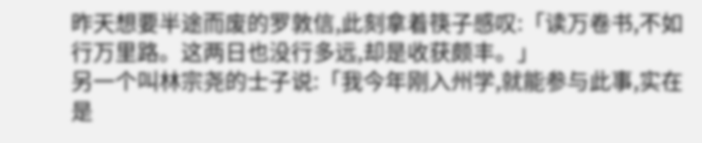昨天想要半途而废的罗敦信,此刻拿着筷子感叹:「读万卷书,不如行万里路。这两日也没行多远,却是收获颇丰。」
另一个叫林宗尧的士子说:「我今年刚入州学,就能参与此事,实在是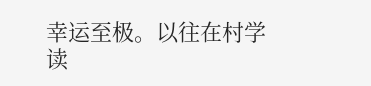幸运至极。以往在村学读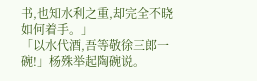书,也知水利之重,却完全不晓如何着手。」
「以水代酒,吾等敬徐三郎一碗!」杨殊举起陶碗说。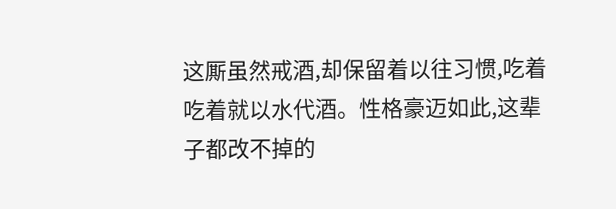这厮虽然戒酒,却保留着以往习惯,吃着吃着就以水代酒。性格豪迈如此,这辈子都改不掉的